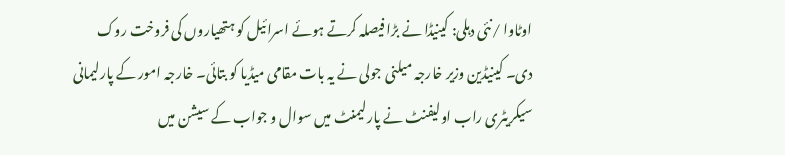اوٹاوا /نئی دہلی: کینیڈا نے بڑا فیصلہ کرتے ہوئے اسرائیل کو ہتھیاروں کی فروخت روک دی۔ کینیڈین وزیر خارجہ میلنی جولی نے یہ بات مقامی میڈیا کو بتائی۔ خارجہ امور کے پارلیمانی سیکریٹری راب اولیفنٹ نے پارلیمنٹ میں سوال و جواب کے سیشن میں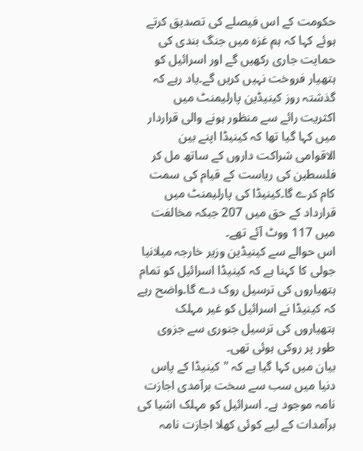حکومت کے اس فیصلے کی تصدیق کرتے ہوئے کہا کہ ہم غزہ میں جنگ بندی کی حمایت جاری رکھیں گے اور اسرائیل کو ہتھیار فروخت نہیں کریں گے۔یاد رہے کہ گذشتہ روز کینیڈین پارلیمنٹ میں اکثریت رائے سے منظور ہونے والی قراردار میں کہا گیا تھا کہ کینیڈا اپنے بین الاقوامی شراکت داروں کے ساتھ مل کر فلسطین کی ریاست کے قیام کی سمت کام کرے گا۔کینیڈا کی پارلیمنٹ میں قرارداد کے حق میں 207 جبکہ مخالفت میں 117 ووٹ آئے تھے۔
اس حوالے سے کینیڈین وزیر خارجہ میلانیا جولی کا کہنا ہے کہ کینیڈا اسرائیل کو تمام ہتھیاروں کی ترسیل روک دے گا۔واضح رہے کہ کینیڈا نے اسرائیل کو غیر مہلک ہتھیاروں کی ترسیل جنوری سے جزوی طور پر روکی ہوئی تھی۔
بیان میں کہا گیا ہے کہ "کینیڈا کے پاس دنیا میں سب سے سخت برآمدی اجازت نامہ موجود ہے۔ اسرائیل کو مہلک اشیا کی برآمدات کے لیے کوئی کھلا اجازت نامہ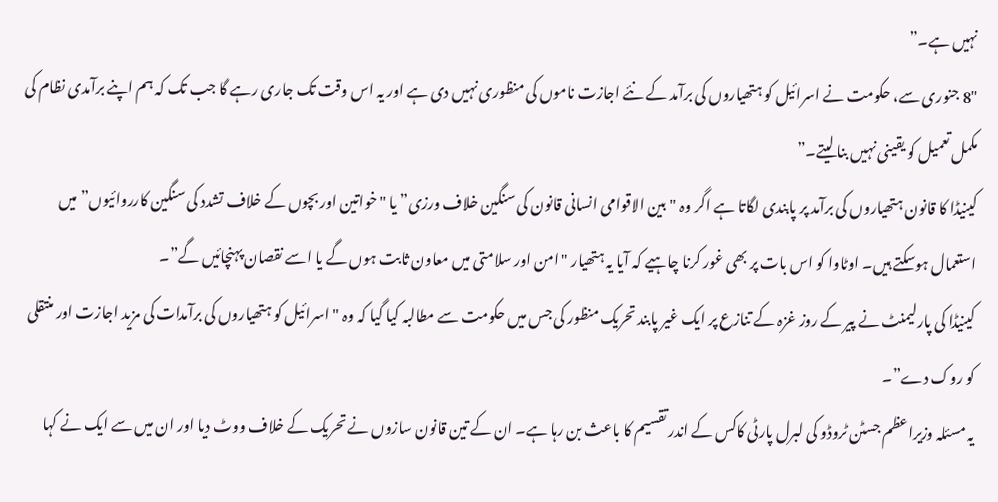نہیں ہے۔”
"8 جنوری سے، حکومت نے اسرائیل کو ہتھیاروں کی برآمد کے نئے اجازت ناموں کی منظوری نہیں دی ہے اور یہ اس وقت تک جاری رہے گا جب تک کہ ہم اپنے برآمدی نظام کی مکمل تعمیل کو یقینی نہیں بنا لیتے۔”
کینیڈا کا قانون ہتھیاروں کی برآمد پر پابندی لگاتا ہے اگر وہ "بین الاقوامی انسانی قانون کی سنگین خلاف ورزی” یا "خواتین اور بچوں کے خلاف تشدد کی سنگین کارروائیوں” میں استعمال ہوسکتے ہیں۔ اوٹاوا کو اس بات پر بھی غور کرنا چاہیے کہ آیا یہ ہتھیار "امن اور سلامتی میں معاون ثابت ہوں گے یا اسے نقصان پہنچائیں گے”۔
کینیڈا کی پارلیمنٹ نے پیر کے روز غزہ کے تنازع پر ایک غیر پابند تحریک منظور کی جس میں حکومت سے مطالبہ کیا گیا کہ وہ "اسرائیل کو ہتھیاروں کی برآمدات کی مزید اجازت اور منتقلی کو روک دے”۔
یہ مسئلہ وزیراعظم جسٹن ٹروڈو کی لبرل پارٹی کاکس کے اندر تقسیم کا باعث بن رہا ہے۔ ان کے تین قانون سازوں نے تحریک کے خلاف ووٹ دیا اور ان میں سے ایک نے کہا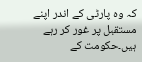کہ وہ پارٹی کے اندر اپنے مستقبل پر غور کر رہے ہیں۔حکومت کے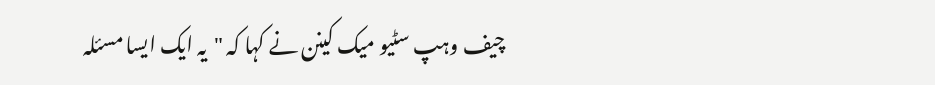چیف وہپ سٹیو میک کینن نے کہا کہ "یہ ایک ایسا مسئلہ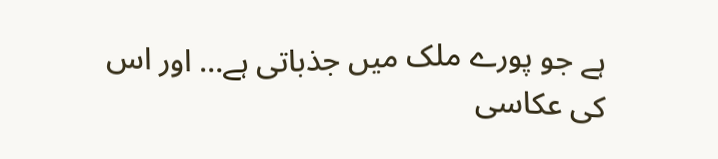ہے جو پورے ملک میں جذباتی ہے… اور اس کی عکاسی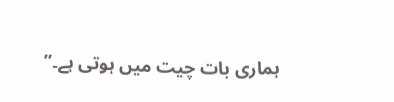ہماری بات چیت میں ہوتی ہے۔”